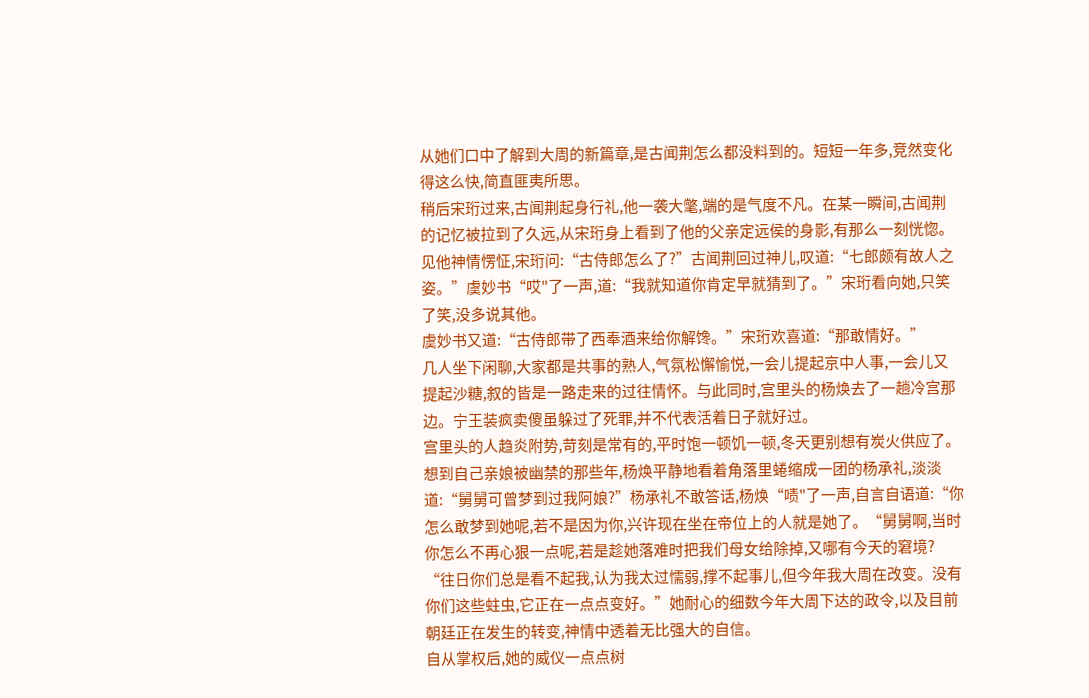从她们口中了解到大周的新篇章,是古闻荆怎么都没料到的。短短一年多,竞然变化得这么快,简直匪夷所思。
稍后宋珩过来,古闻荆起身行礼,他一袭大氅,端的是气度不凡。在某一瞬间,古闻荆的记忆被拉到了久远,从宋珩身上看到了他的父亲定远侯的身影,有那么一刻恍惚。
见他神情愣怔,宋珩问:“古侍郎怎么了?”古闻荆回过神儿,叹道:“七郎颇有故人之姿。”虞妙书“哎"了一声,道:“我就知道你肯定早就猜到了。”宋珩看向她,只笑了笑,没多说其他。
虞妙书又道:“古侍郎带了西奉酒来给你解馋。”宋珩欢喜道:“那敢情好。”
几人坐下闲聊,大家都是共事的熟人,气氛松懈愉悦,一会儿提起京中人事,一会儿又提起沙糖,叙的皆是一路走来的过往情怀。与此同时,宫里头的杨焕去了一趟冷宫那边。宁王装疯卖傻虽躲过了死罪,并不代表活着日子就好过。
宫里头的人趋炎附势,苛刻是常有的,平时饱一顿饥一顿,冬天更别想有炭火供应了。
想到自己亲娘被幽禁的那些年,杨焕平静地看着角落里蜷缩成一团的杨承礼,淡淡道:“舅舅可曾梦到过我阿娘?”杨承礼不敢答话,杨焕“啧"了一声,自言自语道:“你怎么敢梦到她呢,若不是因为你,兴许现在坐在帝位上的人就是她了。“舅舅啊,当时你怎么不再心狠一点呢,若是趁她落难时把我们母女给除掉,又哪有今天的窘境?
“往日你们总是看不起我,认为我太过懦弱,撑不起事儿,但今年我大周在改变。没有你们这些蛀虫,它正在一点点变好。”她耐心的细数今年大周下达的政令,以及目前朝廷正在发生的转变,神情中透着无比强大的自信。
自从掌权后,她的威仪一点点树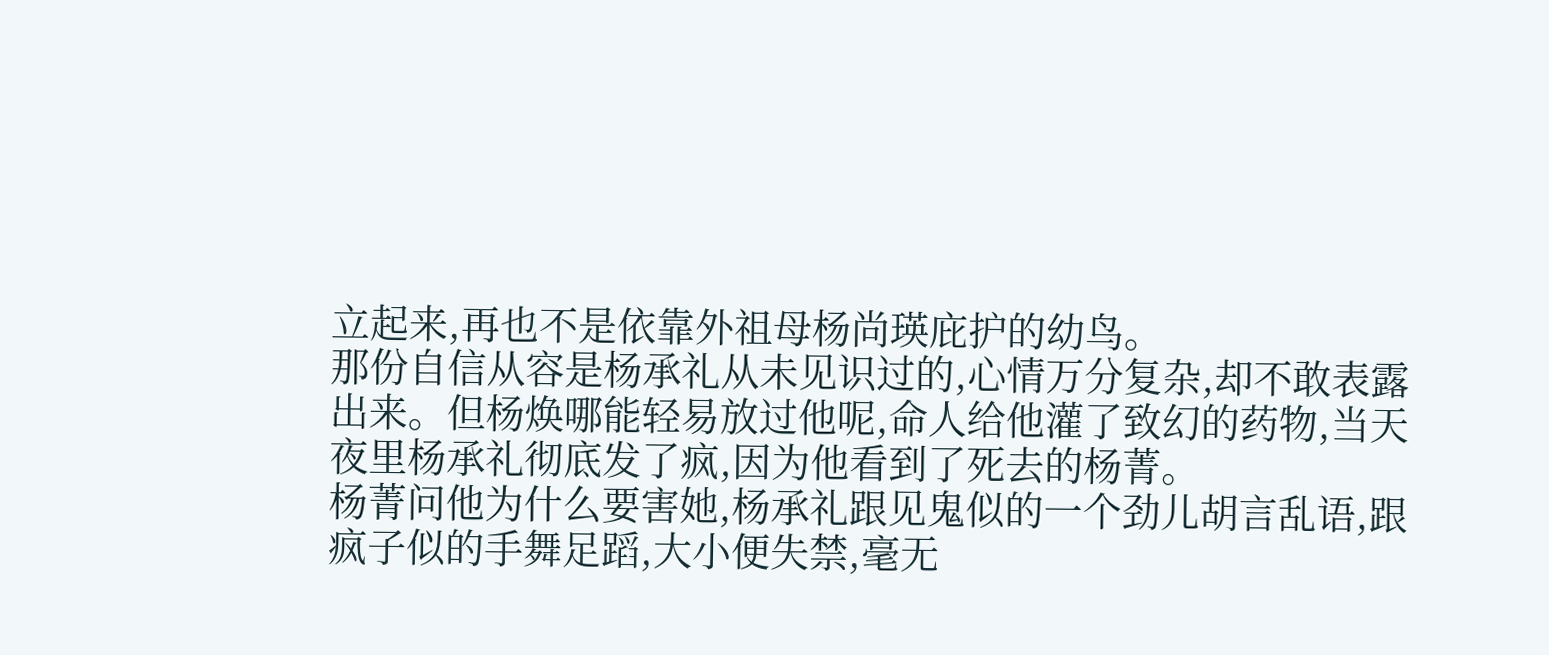立起来,再也不是依靠外祖母杨尚瑛庇护的幼鸟。
那份自信从容是杨承礼从未见识过的,心情万分复杂,却不敢表露出来。但杨焕哪能轻易放过他呢,命人给他灌了致幻的药物,当天夜里杨承礼彻底发了疯,因为他看到了死去的杨菁。
杨菁问他为什么要害她,杨承礼跟见鬼似的一个劲儿胡言乱语,跟疯子似的手舞足蹈,大小便失禁,毫无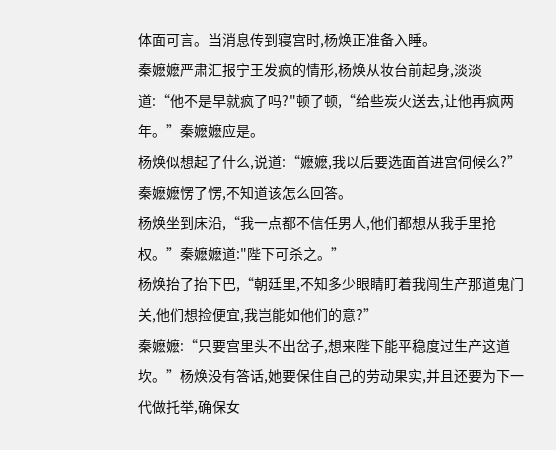体面可言。当消息传到寝宫时,杨焕正准备入睡。
秦嬷嬷严肃汇报宁王发疯的情形,杨焕从妆台前起身,淡淡道:“他不是早就疯了吗?"顿了顿,“给些炭火送去,让他再疯两年。”秦嬷嬷应是。
杨焕似想起了什么,说道:“嬷嬷,我以后要选面首进宫伺候么?”秦嬷嬷愣了愣,不知道该怎么回答。
杨焕坐到床沿,“我一点都不信任男人,他们都想从我手里抢权。”秦嬷嬷道:"陛下可杀之。”
杨焕抬了抬下巴,“朝廷里,不知多少眼睛盯着我闯生产那道鬼门关,他们想捡便宜,我岂能如他们的意?”
秦嬷嬷:“只要宫里头不出岔子,想来陛下能平稳度过生产这道坎。”杨焕没有答话,她要保住自己的劳动果实,并且还要为下一代做托举,确保女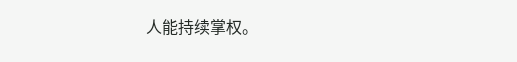人能持续掌权。